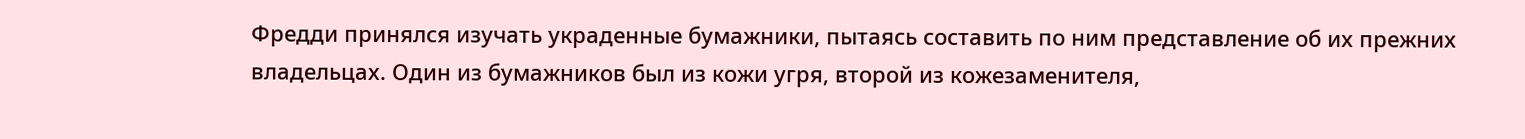Фредди принялся изучать украденные бумажники, пытаясь составить по ним представление об их прежних владельцах. Один из бумажников был из кожи угря, второй из кожезаменителя,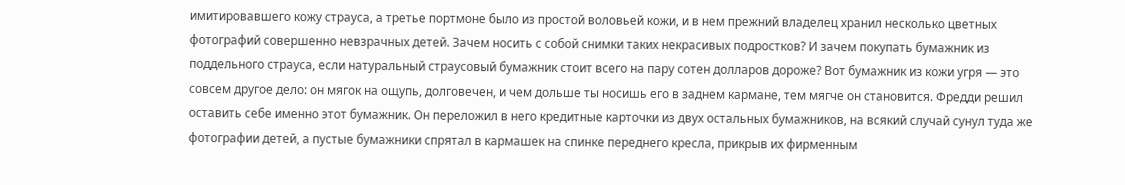имитировавшего кожу страуса, а третье портмоне было из простой воловьей кожи, и в нем прежний владелец хранил несколько цветных фотографий совершенно невзрачных детей. Зачем носить с собой снимки таких некрасивых подростков? И зачем покупать бумажник из поддельного страуса, если натуральный страусовый бумажник стоит всего на пару сотен долларов дороже? Вот бумажник из кожи угря — это совсем другое дело: он мягок на ощупь, долговечен, и чем дольше ты носишь его в заднем кармане, тем мягче он становится. Фредди решил оставить себе именно этот бумажник. Он переложил в него кредитные карточки из двух остальных бумажников, на всякий случай сунул туда же фотографии детей, а пустые бумажники спрятал в кармашек на спинке переднего кресла, прикрыв их фирменным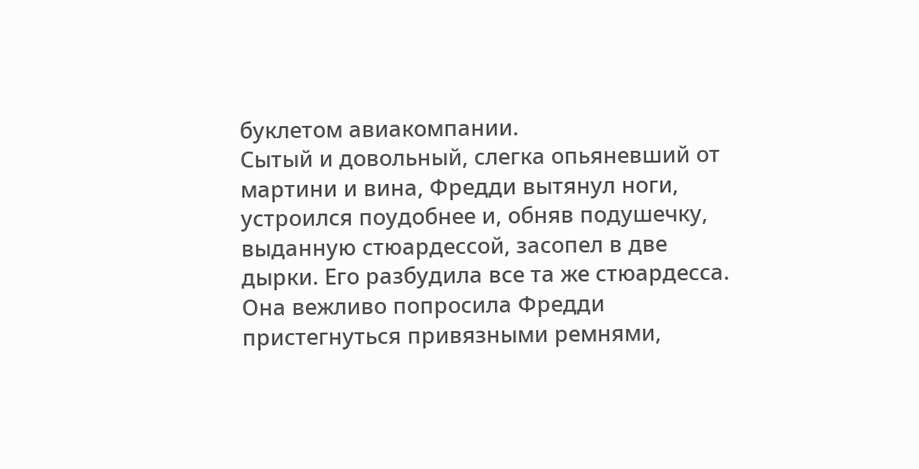буклетом авиакомпании.
Сытый и довольный, слегка опьяневший от мартини и вина, Фредди вытянул ноги, устроился поудобнее и, обняв подушечку, выданную стюардессой, засопел в две дырки. Его разбудила все та же стюардесса. Она вежливо попросила Фредди пристегнуться привязными ремнями,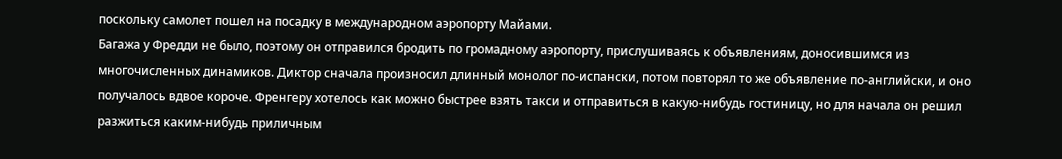поскольку самолет пошел на посадку в международном аэропорту Майами.
Багажа у Фредди не было, поэтому он отправился бродить по громадному аэропорту, прислушиваясь к объявлениям, доносившимся из многочисленных динамиков. Диктор сначала произносил длинный монолог по-испански, потом повторял то же объявление по-английски, и оно получалось вдвое короче. Френгеру хотелось как можно быстрее взять такси и отправиться в какую-нибудь гостиницу, но для начала он решил разжиться каким-нибудь приличным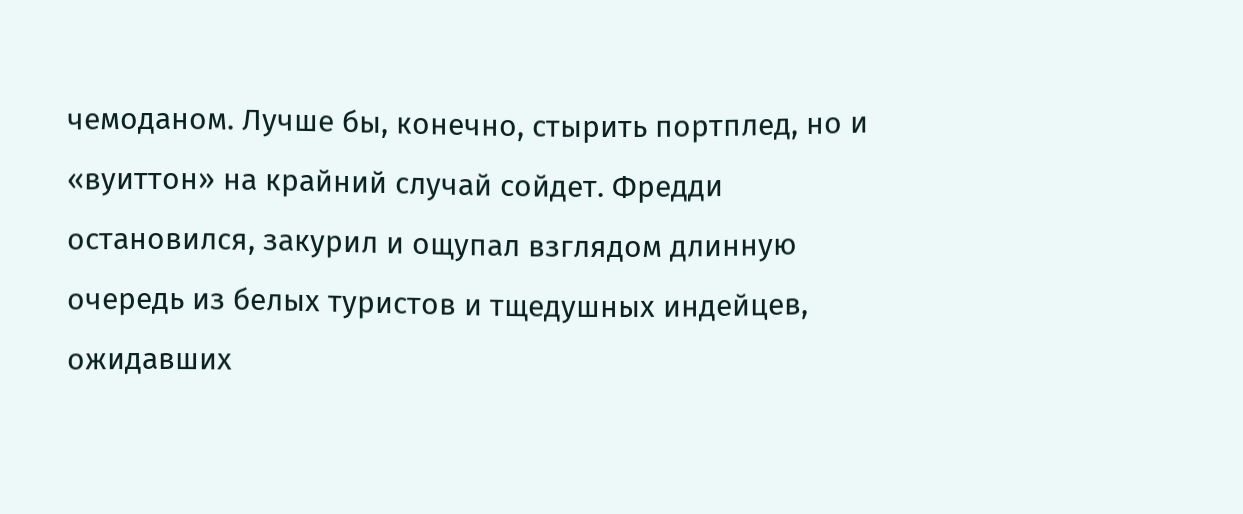чемоданом. Лучше бы, конечно, стырить портплед, но и «вуиттон» на крайний случай сойдет. Фредди остановился, закурил и ощупал взглядом длинную очередь из белых туристов и тщедушных индейцев, ожидавших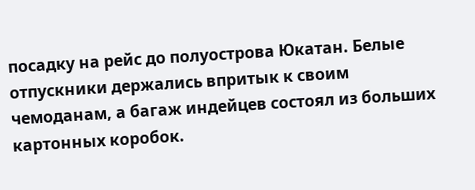посадку на рейс до полуострова Юкатан. Белые отпускники держались впритык к своим чемоданам, а багаж индейцев состоял из больших картонных коробок.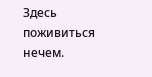Здесь поживиться нечем.